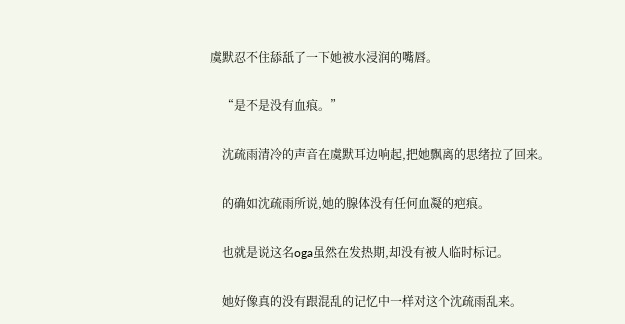虞默忍不住舔舐了一下她被水浸润的嘴唇。

    “是不是没有血痕。”

    沈疏雨清冷的声音在虞默耳边响起,把她飘离的思绪拉了回来。

    的确如沈疏雨所说,她的腺体没有任何血凝的疤痕。

    也就是说这名oga虽然在发热期,却没有被人临时标记。

    她好像真的没有跟混乱的记忆中一样对这个沈疏雨乱来。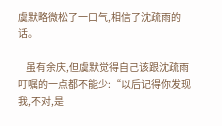虞默略微松了一口气,相信了沈疏雨的话。

    虽有余庆,但虞默觉得自己该跟沈疏雨叮嘱的一点都不能少:“以后记得你发现我,不对,是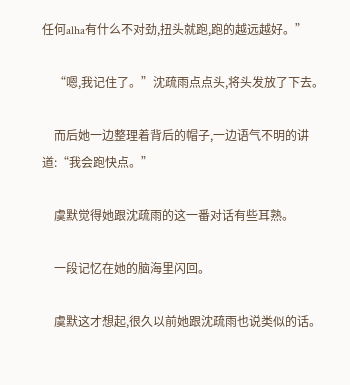任何alha有什么不对劲,扭头就跑,跑的越远越好。”

    “嗯,我记住了。”沈疏雨点点头,将头发放了下去。

    而后她一边整理着背后的帽子,一边语气不明的讲道:“我会跑快点。”

    虞默觉得她跟沈疏雨的这一番对话有些耳熟。

    一段记忆在她的脑海里闪回。

    虞默这才想起,很久以前她跟沈疏雨也说类似的话。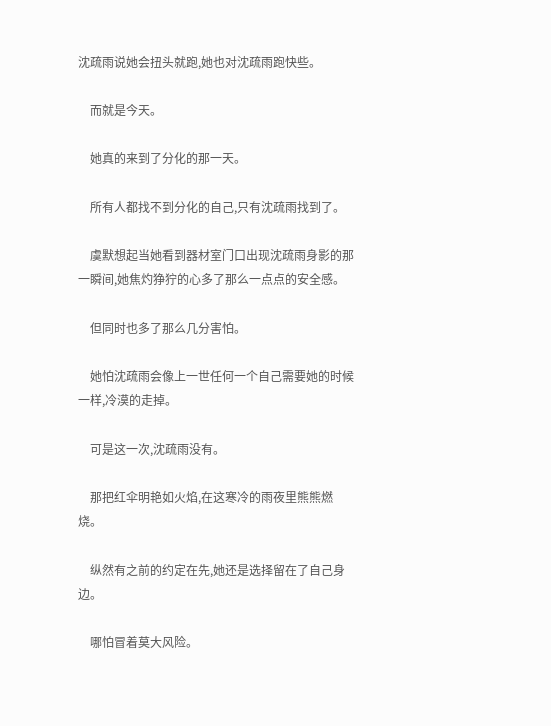沈疏雨说她会扭头就跑,她也对沈疏雨跑快些。

    而就是今天。

    她真的来到了分化的那一天。

    所有人都找不到分化的自己,只有沈疏雨找到了。

    虞默想起当她看到器材室门口出现沈疏雨身影的那一瞬间,她焦灼狰狞的心多了那么一点点的安全感。

    但同时也多了那么几分害怕。

    她怕沈疏雨会像上一世任何一个自己需要她的时候一样,冷漠的走掉。

    可是这一次,沈疏雨没有。

    那把红伞明艳如火焰,在这寒冷的雨夜里熊熊燃烧。

    纵然有之前的约定在先,她还是选择留在了自己身边。

    哪怕冒着莫大风险。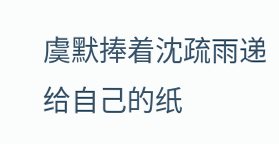虞默捧着沈疏雨递给自己的纸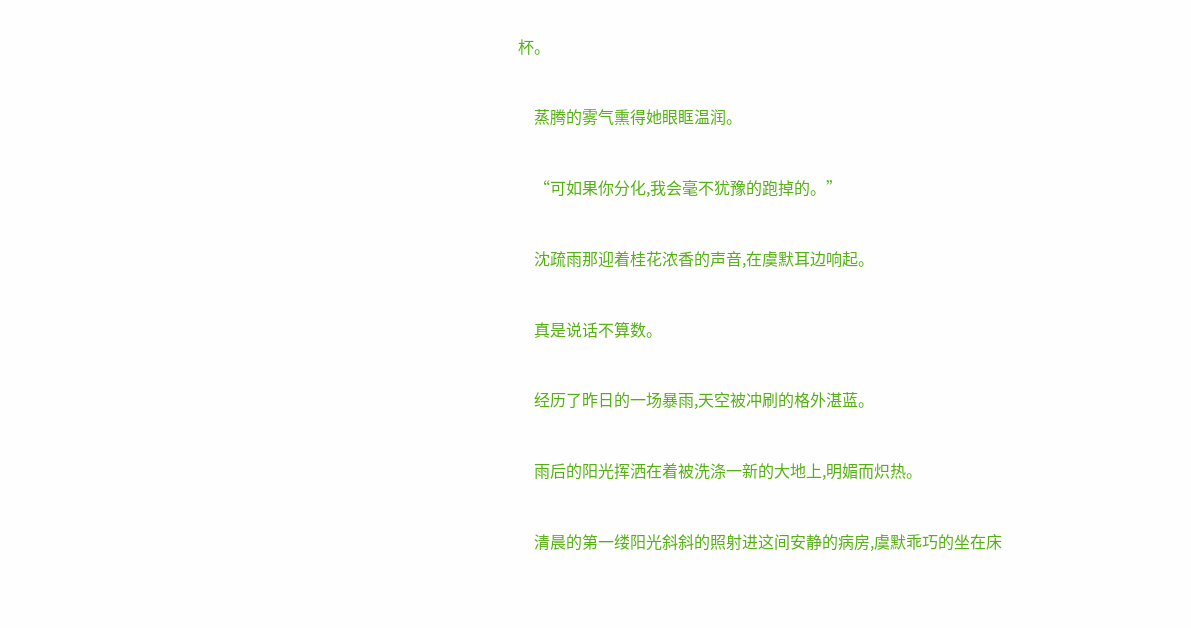杯。

    蒸腾的雾气熏得她眼眶温润。

    “可如果你分化,我会毫不犹豫的跑掉的。”

    沈疏雨那迎着桂花浓香的声音,在虞默耳边响起。

    真是说话不算数。

    经历了昨日的一场暴雨,天空被冲刷的格外湛蓝。

    雨后的阳光挥洒在着被洗涤一新的大地上,明媚而炽热。

    清晨的第一缕阳光斜斜的照射进这间安静的病房,虞默乖巧的坐在床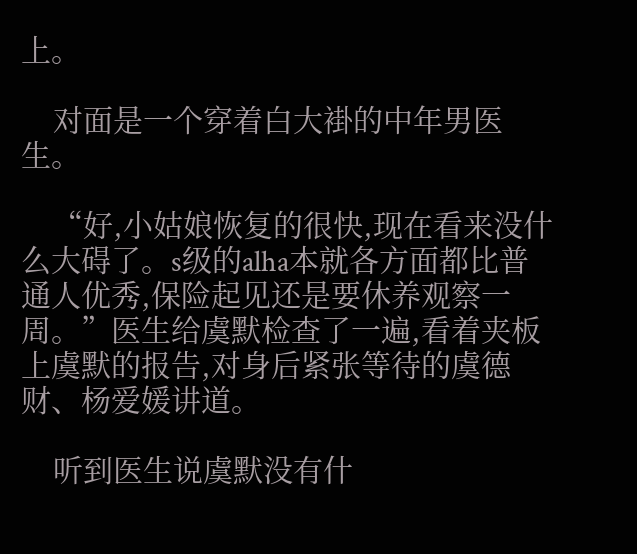上。

    对面是一个穿着白大褂的中年男医生。

    “好,小姑娘恢复的很快,现在看来没什么大碍了。s级的alha本就各方面都比普通人优秀,保险起见还是要休养观察一周。”医生给虞默检查了一遍,看着夹板上虞默的报告,对身后紧张等待的虞德财、杨爱媛讲道。

    听到医生说虞默没有什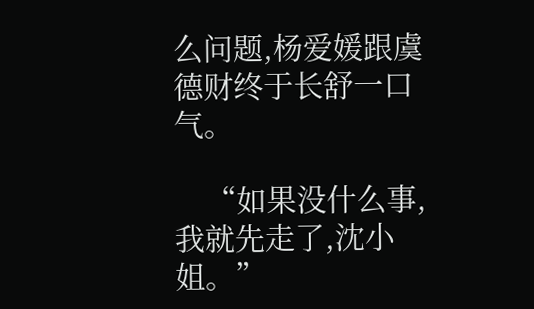么问题,杨爱媛跟虞德财终于长舒一口气。

    “如果没什么事,我就先走了,沈小姐。”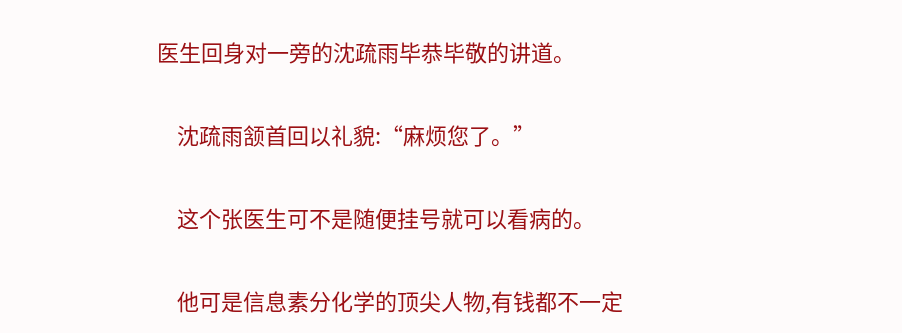医生回身对一旁的沈疏雨毕恭毕敬的讲道。

    沈疏雨颔首回以礼貌:“麻烦您了。”

    这个张医生可不是随便挂号就可以看病的。

    他可是信息素分化学的顶尖人物,有钱都不一定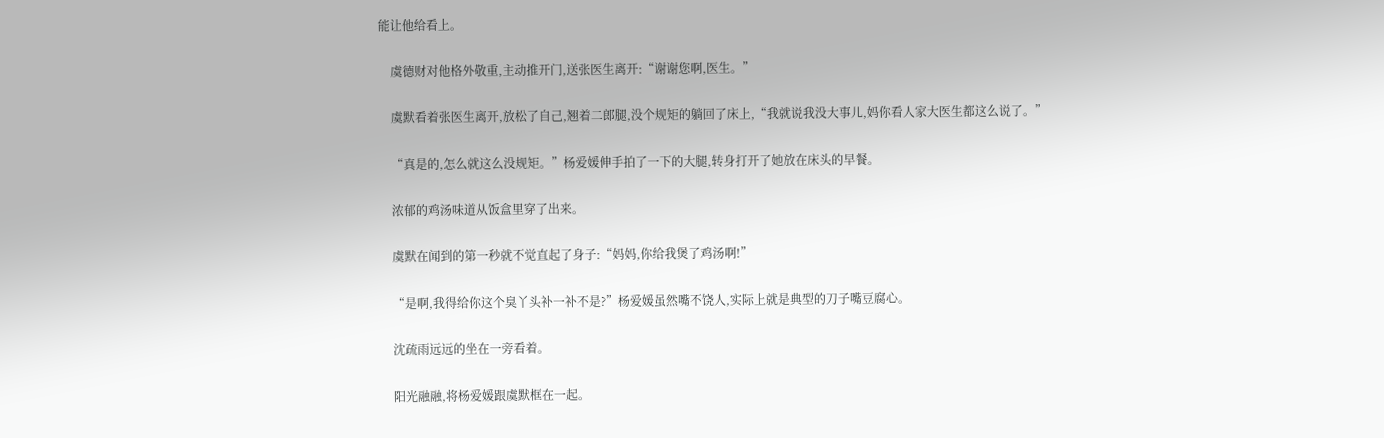能让他给看上。

    虞德财对他格外敬重,主动推开门,送张医生离开:“谢谢您啊,医生。”

    虞默看着张医生离开,放松了自己,翘着二郎腿,没个规矩的躺回了床上,“我就说我没大事儿,妈你看人家大医生都这么说了。”

    “真是的,怎么就这么没规矩。”杨爱媛伸手拍了一下的大腿,转身打开了她放在床头的早餐。

    浓郁的鸡汤味道从饭盒里穿了出来。

    虞默在闻到的第一秒就不觉直起了身子:“妈妈,你给我煲了鸡汤啊!”

    “是啊,我得给你这个臭丫头补一补不是?”杨爱媛虽然嘴不饶人,实际上就是典型的刀子嘴豆腐心。

    沈疏雨远远的坐在一旁看着。

    阳光融融,将杨爱媛跟虞默框在一起。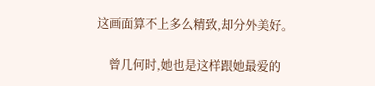这画面算不上多么精致,却分外美好。

    曾几何时,她也是这样跟她最爱的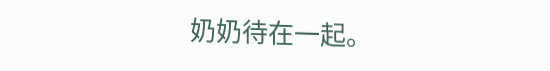奶奶待在一起。